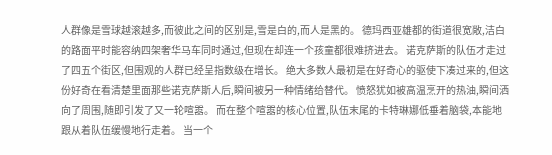人群像是雪球越滚越多,而彼此之间的区别是,雪是白的,而人是黑的。 德玛西亚雄都的街道很宽敞,洁白的路面平时能容纳四架奢华马车同时通过,但现在却连一个孩童都很难挤进去。 诺克萨斯的队伍才走过了四五个街区,但围观的人群已经呈指数级在增长。 绝大多数人最初是在好奇心的驱使下凑过来的,但这份好奇在看清楚里面那些诺克萨斯人后,瞬间被另一种情绪给替代。 愤怒犹如被高温烹开的热油,瞬间洒向了周围,随即引发了又一轮喧嚣。 而在整个喧嚣的核心位置,队伍末尾的卡特琳娜低垂着脑袋,本能地跟从着队伍缓慢地行走着。 当一个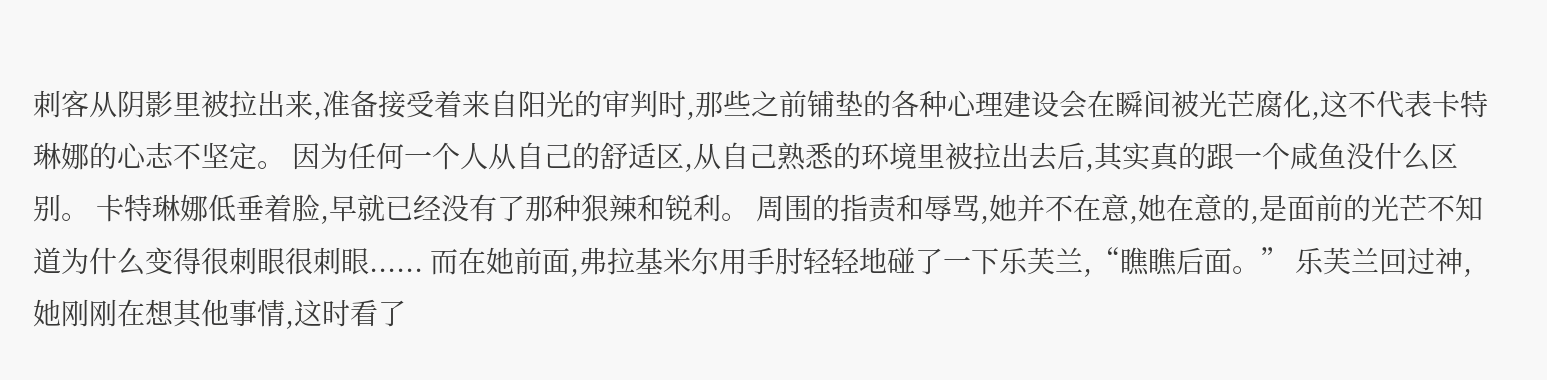刺客从阴影里被拉出来,准备接受着来自阳光的审判时,那些之前铺垫的各种心理建设会在瞬间被光芒腐化,这不代表卡特琳娜的心志不坚定。 因为任何一个人从自己的舒适区,从自己熟悉的环境里被拉出去后,其实真的跟一个咸鱼没什么区别。 卡特琳娜低垂着脸,早就已经没有了那种狠辣和锐利。 周围的指责和辱骂,她并不在意,她在意的,是面前的光芒不知道为什么变得很刺眼很刺眼...... 而在她前面,弗拉基米尔用手肘轻轻地碰了一下乐芙兰,“瞧瞧后面。” 乐芙兰回过神,她刚刚在想其他事情,这时看了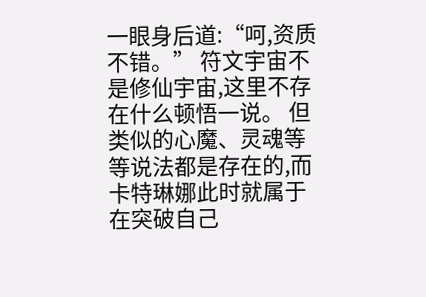一眼身后道:“呵,资质不错。” 符文宇宙不是修仙宇宙,这里不存在什么顿悟一说。 但类似的心魔、灵魂等等说法都是存在的,而卡特琳娜此时就属于在突破自己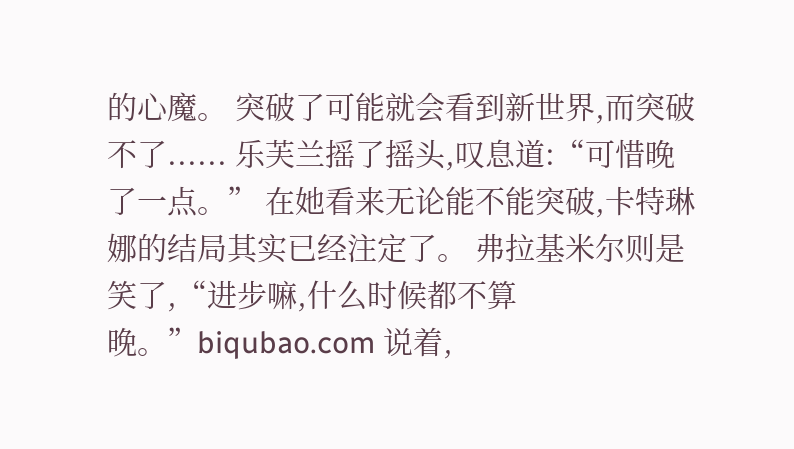的心魔。 突破了可能就会看到新世界,而突破不了...... 乐芙兰摇了摇头,叹息道:“可惜晚了一点。” 在她看来无论能不能突破,卡特琳娜的结局其实已经注定了。 弗拉基米尔则是笑了,“进步嘛,什么时候都不算晚。”biqubao.com 说着,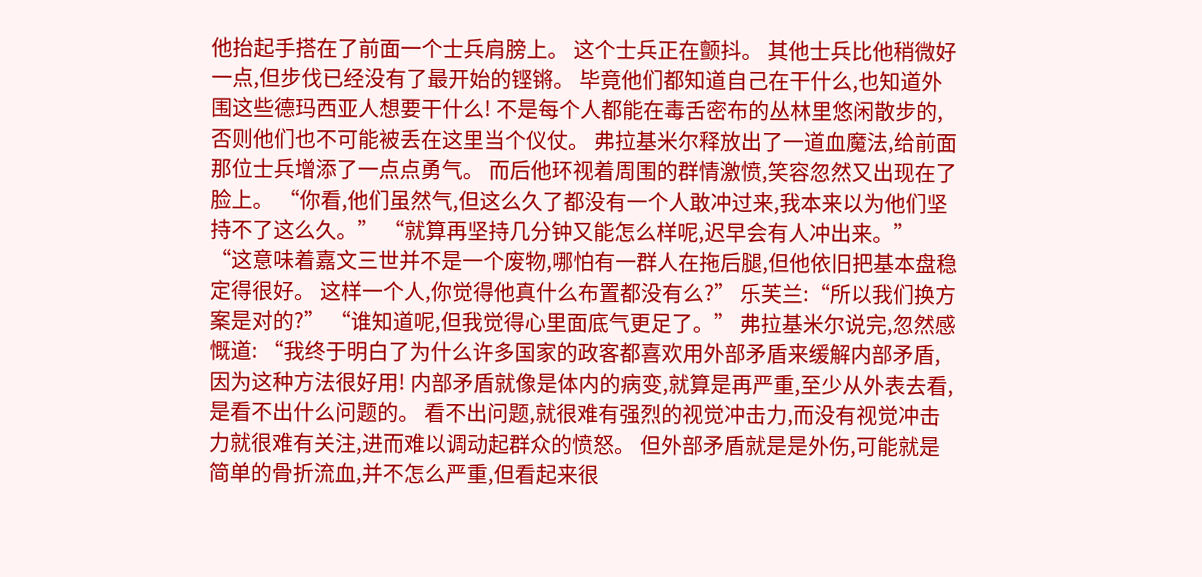他抬起手搭在了前面一个士兵肩膀上。 这个士兵正在颤抖。 其他士兵比他稍微好一点,但步伐已经没有了最开始的铿锵。 毕竟他们都知道自己在干什么,也知道外围这些德玛西亚人想要干什么! 不是每个人都能在毒舌密布的丛林里悠闲散步的,否则他们也不可能被丢在这里当个仪仗。 弗拉基米尔释放出了一道血魔法,给前面那位士兵增添了一点点勇气。 而后他环视着周围的群情激愤,笑容忽然又出现在了脸上。 “你看,他们虽然气,但这么久了都没有一个人敢冲过来,我本来以为他们坚持不了这么久。” “就算再坚持几分钟又能怎么样呢,迟早会有人冲出来。” “这意味着嘉文三世并不是一个废物,哪怕有一群人在拖后腿,但他依旧把基本盘稳定得很好。 这样一个人,你觉得他真什么布置都没有么?” 乐芙兰:“所以我们换方案是对的?” “谁知道呢,但我觉得心里面底气更足了。” 弗拉基米尔说完,忽然感慨道: “我终于明白了为什么许多国家的政客都喜欢用外部矛盾来缓解内部矛盾,因为这种方法很好用! 内部矛盾就像是体内的病变,就算是再严重,至少从外表去看,是看不出什么问题的。 看不出问题,就很难有强烈的视觉冲击力,而没有视觉冲击力就很难有关注,进而难以调动起群众的愤怒。 但外部矛盾就是是外伤,可能就是简单的骨折流血,并不怎么严重,但看起来很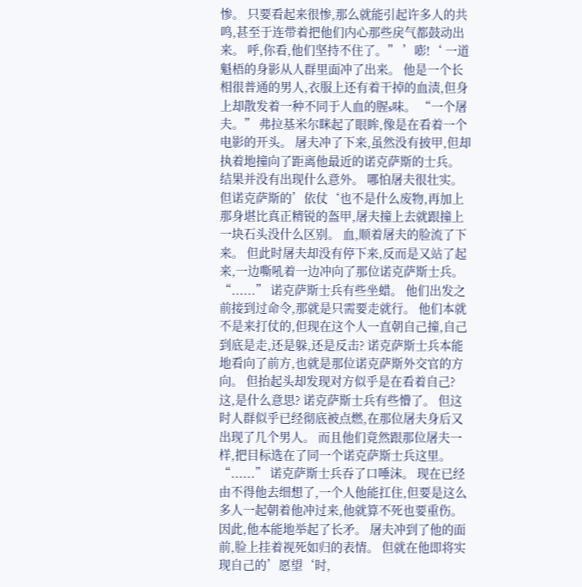惨。 只要看起来很惨,那么就能引起许多人的共鸣,甚至于连带着把他们内心那些戾气都鼓动出来。 呼,你看,他们坚持不住了。” ’嘭!‘ 一道魁梧的身影从人群里面冲了出来。 他是一个长相很普通的男人,衣服上还有着干掉的血渍,但身上却散发着一种不同于人血的腥s味。 “一个屠夫。” 弗拉基米尔眯起了眼眸,像是在看着一个电影的开头。 屠夫冲了下来,虽然没有披甲,但却执着地撞向了距离他最近的诺克萨斯的士兵。 结果并没有出现什么意外。 哪怕屠夫很壮实。 但诺克萨斯的’依仗‘也不是什么废物,再加上那身堪比真正精锐的盔甲,屠夫撞上去就跟撞上一块石头没什么区别。 血,顺着屠夫的脸流了下来。 但此时屠夫却没有停下来,反而是又站了起来,一边嘶吼着一边冲向了那位诺克萨斯士兵。 “......” 诺克萨斯士兵有些坐蜡。 他们出发之前接到过命令,那就是只需要走就行。 他们本就不是来打仗的,但现在这个人一直朝自己撞,自己到底是走,还是躲,还是反击? 诺克萨斯士兵本能地看向了前方,也就是那位诺克萨斯外交官的方向。 但抬起头却发现对方似乎是在看着自己? 这,是什么意思? 诺克萨斯士兵有些懵了。 但这时人群似乎已经彻底被点燃,在那位屠夫身后又出现了几个男人。 而且他们竟然跟那位屠夫一样,把目标选在了同一个诺克萨斯士兵这里。 “......” 诺克萨斯士兵吞了口唾沫。 现在已经由不得他去细想了,一个人他能扛住,但要是这么多人一起朝着他冲过来,他就算不死也要重伤。 因此,他本能地举起了长矛。 屠夫冲到了他的面前,脸上挂着视死如归的表情。 但就在他即将实现自己的’愿望‘时,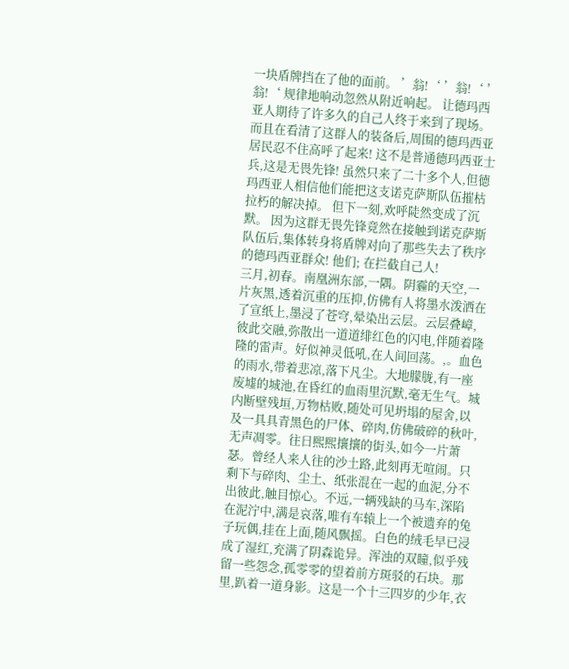一块盾牌挡在了他的面前。 ’翁!‘ ’翁!‘ ’翁!‘ 规律地响动忽然从附近响起。 让德玛西亚人期待了许多久的自己人终于来到了现场。 而且在看清了这群人的装备后,周围的德玛西亚居民忍不住高呼了起来! 这不是普通德玛西亚士兵,这是无畏先锋! 虽然只来了二十多个人,但德玛西亚人相信他们能把这支诺克萨斯队伍摧枯拉朽的解决掉。 但下一刻,欢呼陡然变成了沉默。 因为这群无畏先锋竟然在接触到诺克萨斯队伍后,集体转身将盾牌对向了那些失去了秩序的德玛西亚群众! 他们; 在拦截自己人!
三月,初春。南凰洲东部,一隅。阴霾的天空,一片灰黑,透着沉重的压抑,仿佛有人将墨水泼洒在了宣纸上,墨浸了苍穹,晕染出云层。云层叠嶂,彼此交融,弥散出一道道绯红色的闪电,伴随着隆隆的雷声。好似神灵低吼,在人间回荡。,。血色的雨水,带着悲凉,落下凡尘。大地朦胧,有一座废墟的城池,在昏红的血雨里沉默,毫无生气。城内断壁残垣,万物枯败,随处可见坍塌的屋舍,以及一具具青黑色的尸体、碎肉,仿佛破碎的秋叶,无声凋零。往日熙熙攘攘的街头,如今一片萧瑟。曾经人来人往的沙土路,此刻再无喧闹。只剩下与碎肉、尘土、纸张混在一起的血泥,分不出彼此,触目惊心。不远,一辆残缺的马车,深陷在泥泞中,满是哀落,唯有车辕上一个被遗弃的兔子玩偶,挂在上面,随风飘摇。白色的绒毛早已浸成了湿红,充满了阴森诡异。浑浊的双瞳,似乎残留一些怨念,孤零零的望着前方斑驳的石块。那里,趴着一道身影。这是一个十三四岁的少年,衣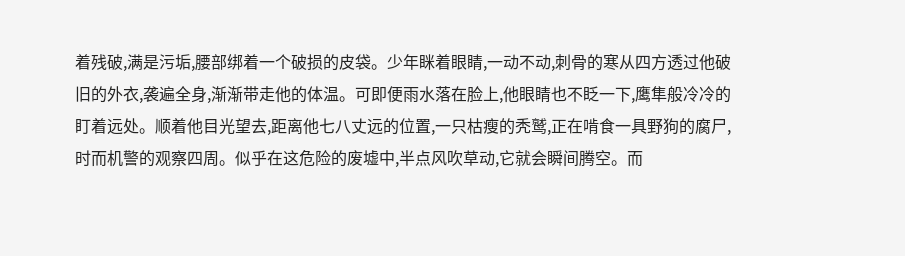着残破,满是污垢,腰部绑着一个破损的皮袋。少年眯着眼睛,一动不动,刺骨的寒从四方透过他破旧的外衣,袭遍全身,渐渐带走他的体温。可即便雨水落在脸上,他眼睛也不眨一下,鹰隼般冷冷的盯着远处。顺着他目光望去,距离他七八丈远的位置,一只枯瘦的秃鹫,正在啃食一具野狗的腐尸,时而机警的观察四周。似乎在这危险的废墟中,半点风吹草动,它就会瞬间腾空。而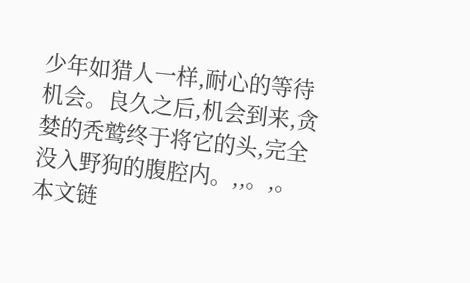少年如猎人一样,耐心的等待机会。良久之后,机会到来,贪婪的秃鹫终于将它的头,完全没入野狗的腹腔内。,,。,。
本文链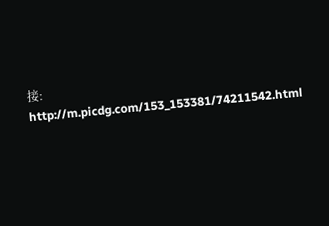接:
http://m.picdg.com/153_153381/74211542.html